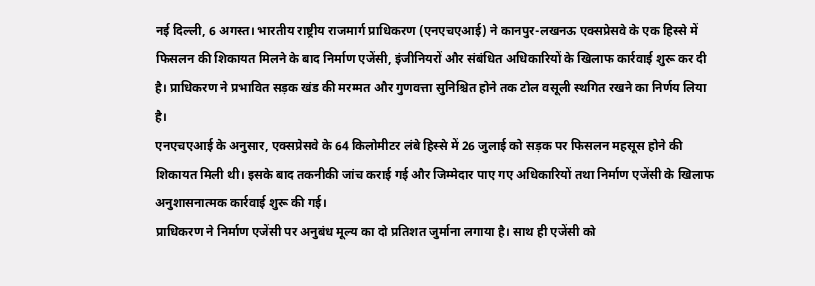नई दिल्ली, 6 अगस्त। भारतीय राष्ट्रीय राजमार्ग प्राधिकरण (एनएचएआई) ने कानपुर-लखनऊ एक्सप्रेसवे के एक हिस्से में फिसलन की शिकायत मिलने के बाद निर्माण एजेंसी, इंजीनियरों और संबंधित अधिकारियों के खिलाफ कार्रवाई शुरू कर दी है। प्राधिकरण ने प्रभावित सड़क खंड की मरम्मत और गुणवत्ता सुनिश्चित होने तक टोल वसूली स्थगित रखने का निर्णय लिया है।
एनएचएआई के अनुसार, एक्सप्रेसवे के 64 किलोमीटर लंबे हिस्से में 26 जुलाई को सड़क पर फिसलन महसूस होने की शिकायत मिली थी। इसके बाद तकनीकी जांच कराई गई और जिम्मेदार पाए गए अधिकारियों तथा निर्माण एजेंसी के खिलाफ अनुशासनात्मक कार्रवाई शुरू की गई।
प्राधिकरण ने निर्माण एजेंसी पर अनुबंध मूल्य का दो प्रतिशत जुर्माना लगाया है। साथ ही एजेंसी को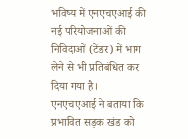भविष्य में एनएचएआई की नई परियोजनाओं की निविदाओं (टेंडर) में भाग लेने से भी प्रतिबंधित कर दिया गया है।
एनएचएआई ने बताया कि प्रभावित सड़क खंड को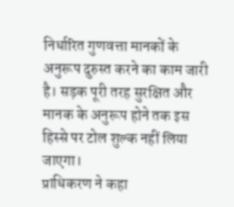निर्धारित गुणवत्ता मानकों के अनुरूप दुरुस्त करने का काम जारी है। सड़क पूरी तरह सुरक्षित और मानक के अनुरूप होने तक इस हिस्से पर टोल शुल्क नहीं लिया जाएगा।
प्राधिकरण ने कहा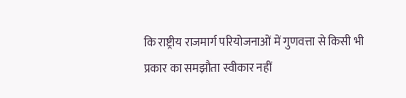कि राष्ट्रीय राजमार्ग परियोजनाओं में गुणवत्ता से किसी भी प्रकार का समझौता स्वीकार नहीं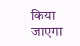किया जाएगा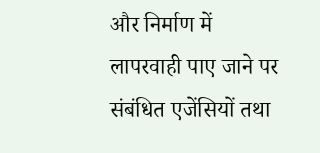और निर्माण में लापरवाही पाए जाने पर संबंधित एजेंसियों तथा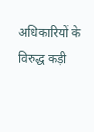अधिकारियों के विरुद्ध कड़ी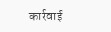कार्रवाई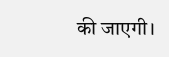की जाएगी।